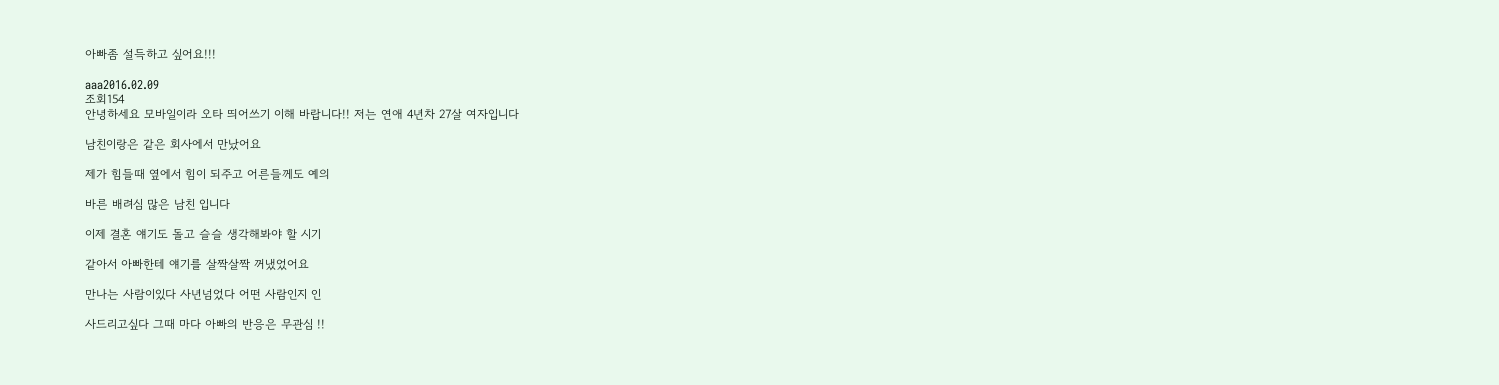아빠좀 설득하고 싶어요!!!

aaa2016.02.09
조회154
안녕하세요 모바일이라 오타 띄어쓰기 이해 바랍니다!! 저는 연애 4년차 27살 여자입니다

남친이랑은 같은 회사에서 만났어요

제가 힘들때 옆에서 힘이 되주고 어른들께도 예의

바른 배려심 많은 남친 입니다

이제 결혼 얘기도 돌고 슬슬 생각해봐야 할 시기

같아서 아빠한테 얘기를 살짝살짝 꺼냈었어요

만나는 사람이있다 사년넘었다 어떤 사람인지 인

사드리고싶다 그때 마다 아빠의 반응은 무관심 !!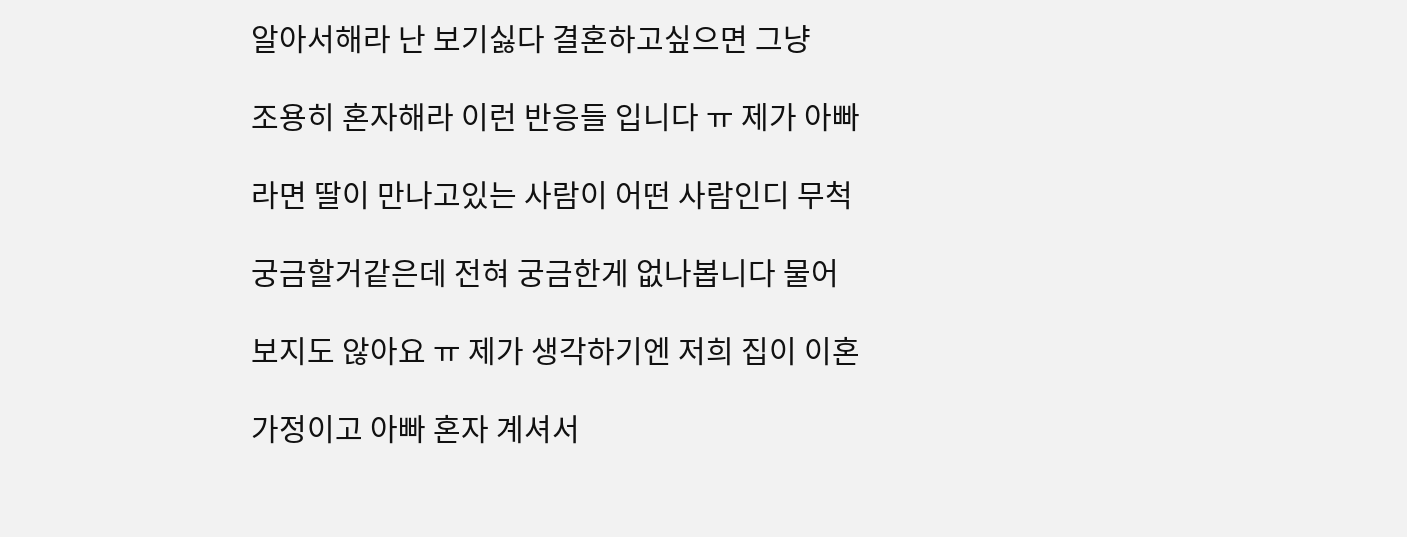알아서해라 난 보기싫다 결혼하고싶으면 그냥

조용히 혼자해라 이런 반응들 입니다 ㅠ 제가 아빠

라면 딸이 만나고있는 사람이 어떤 사람인디 무척

궁금할거같은데 전혀 궁금한게 없나봅니다 물어

보지도 않아요 ㅠ 제가 생각하기엔 저희 집이 이혼

가정이고 아빠 혼자 계셔서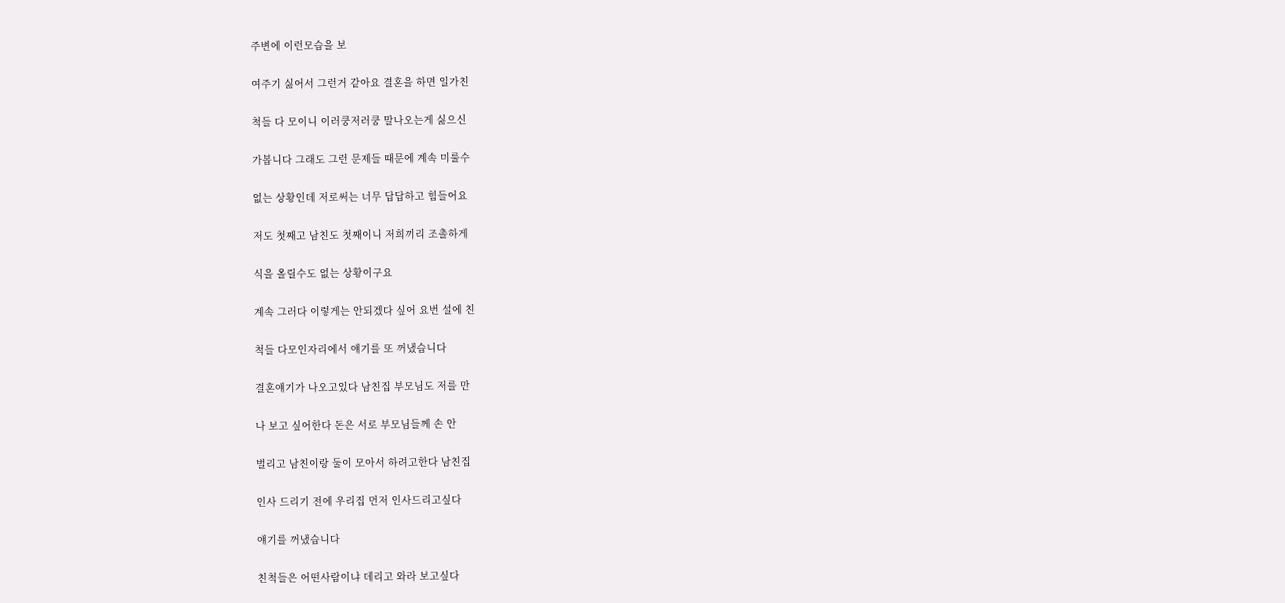주변에 이런모습을 보

여주기 싫어서 그런거 같아요 결혼을 하면 일가친

척들 다 모이니 이러쿵저러쿵 말나오는게 싫으신

가봅니다 그래도 그런 문제들 때문에 계속 미룰수

없는 상황인데 저로써는 너무 답답하고 힘들어요

저도 첫째고 남친도 첫째이니 저희끼리 조촐하게

식을 올릴수도 없는 상황이구요

계속 그러다 이렇게는 안되겠다 싶어 요번 설에 친

척들 다모인자리에서 얘기를 또 꺼냈습니다

결혼얘기가 나오고있다 남친집 부모님도 저를 만

나 보고 싶어한다 돈은 서로 부모님들께 손 안

벌리고 남친이랑 둘이 모아서 하려고한다 남친집

인사 드리기 전에 우리집 먼저 인사드리고싶다

얘기를 꺼냈습니다

친척들은 어떤사람이냐 데리고 와라 보고싶다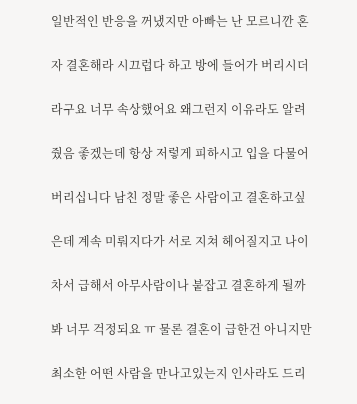일반적인 반응을 꺼냈지만 아빠는 난 모르니깐 혼

자 결혼해라 시끄럽다 하고 방에 들어가 버리시더

라구요 너무 속상했어요 왜그런지 이유라도 알려

줬음 좋겠는데 항상 저렇게 피하시고 입을 다물어

버리십니다 남친 정말 좋은 사람이고 결혼하고싶

은데 계속 미뤄지다가 서로 지쳐 헤어질지고 나이

차서 급해서 아무사람이나 붙잡고 결혼하게 될까

봐 너무 걱정되요 ㅠ 물론 결혼이 급한건 아니지만

최소한 어떤 사람을 만나고있는지 인사라도 드리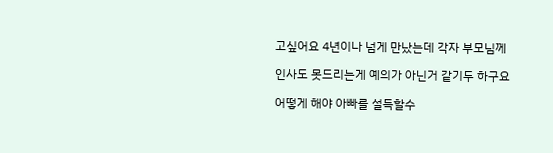고싶어요 4년이나 넘게 만났는데 각자 부모님께

인사도 못드리는게 예의가 아닌거 같기두 하구요

어떻게 해야 아빠를 설득할수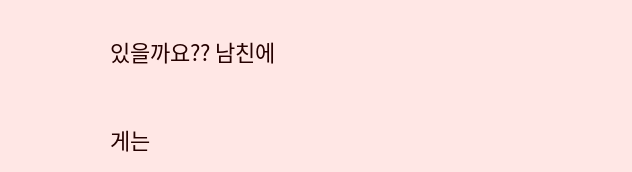있을까요?? 남친에

게는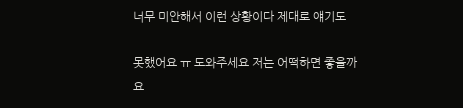너무 미안해서 이런 상황이다 제대로 얘기도

못했어요 ㅠ 도와주세요 저는 어떡하면 좋을까요